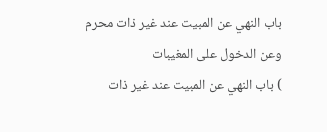باب النهي عن المبيت عند غير ذات محرم وعن الدخول على المغيبات
) باب النهي عن المبيت عند غير ذات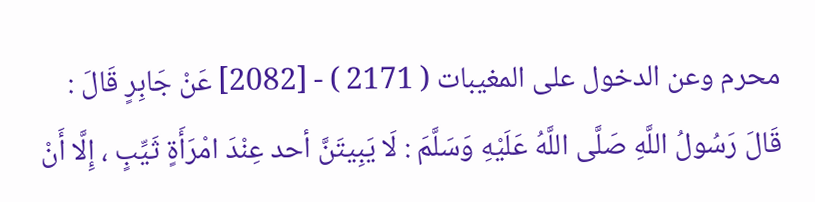محرم وعن الدخول على المغيبات ( 2171 ) - [2082] عَنْ جَابِرٍ قَالَ : قَالَ رَسُولُ اللَّهِ صَلَّى اللَّهُ عَلَيْهِ وَسَلَّمَ : لَا يَبِيتَنَّ أحد عِنْدَ امْرَأَةٍ ثَيِّبٍ ، إِلَّا أَنْ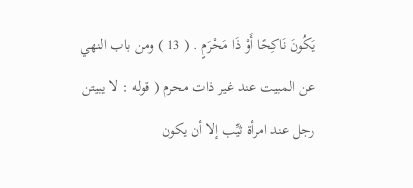يَكُونَ نَاكِحًا أَوْ ذَا مَحْرَمٍ . ( 13 ) ومن باب النهي عن المبيت عند غير ذات محرم ( قوله : لا يبيتن رجل عند امرأة ثيِّب إلا أن يكون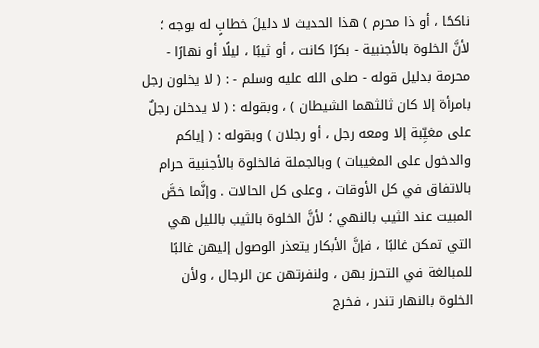ناكحًا ، أو ذا محرم ) هذا الحديث لا دليلَ خطابٍ له بوجه ؛ لأنَّ الخلوة بالأجنبية - بكرًا كانت ، أو ثيبًا ، ليلًا أو نهارًا - محرمة بدليل قوله - صلى الله عليه وسلم - : ( لا يخلون رجل بامرأة إلا كان ثالثهما الشيطان ) ، وبقوله : ( لا يدخلن رجلٌ على مغيِّبة إلا ومعه رجل ، أو رجلان ) وبقوله : ( إياكم والدخول على المغيبات ) وبالجملة فالخلوة بالأجنبية حرام بالاتفاق في كل الأوقات ، وعلى كل الحالات . وإنَّما خصَّ المبيت عند الثيب بالنهي ؛ لأنَّ الخلوة بالثيب بالليل هي التي تمكن غالبًا ، فإنَّ الأبكار يتعذر الوصول إليهن غالبًا للمبالغة في التحرز بهن ، ولنفرتهن عن الرجال ، ولأن الخلوة بالنهار تندر ، فخرج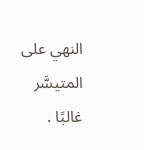النهي على المتيسَّر غالبًا .